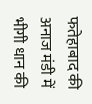फतेहाबाद की अनाज मंडी में भीगी धान की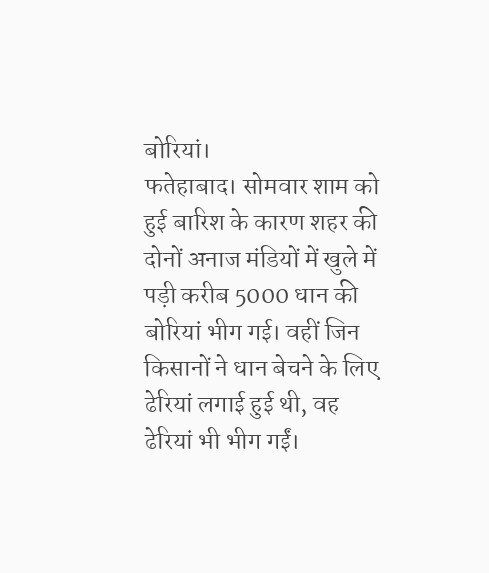बोरियां।
फतेहाबाद। सोमवार शाम को हुई बारिश के कारण शहर की दोनों अनाज मंडियों में खुले में पड़ी करीब 5000 धान की बोरियां भीग गई। वहीं जिन किसानों ने धान बेचने के लिए ढेरियां लगाई हुई थी, वह ढेरियां भी भीग गईं।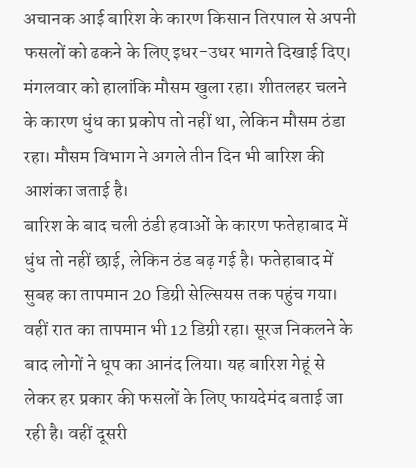अचानक आई बारिश के कारण किसान तिरपाल से अपनी फसलों को ढकने के लिए इधर-उधर भागते दिखाई दिए। मंगलवार को हालांकि मौसम खुला रहा। शीतलहर चलने के कारण धुंध का प्रकोप तो नहीं था, लेकिन मौसम ठंडा रहा। मौसम विभाग ने अगले तीन दिन भी बारिश की आशंका जताई है।
बारिश के बाद चली ठंडी हवाओं के कारण फतेहाबाद में धुंध तो नहीं छाई, लेकिन ठंड बढ़ गई है। फतेहाबाद में सुबह का तापमान 20 डिग्री सेल्सियस तक पहुंच गया। वहीं रात का तापमान भी 12 डिग्री रहा। सूरज निकलने के बाद लोगों ने धूप का आनंद लिया। यह बारिश गेहूं से लेकर हर प्रकार की फसलों के लिए फायदेमंद बताई जा रही है। वहीं दूसरी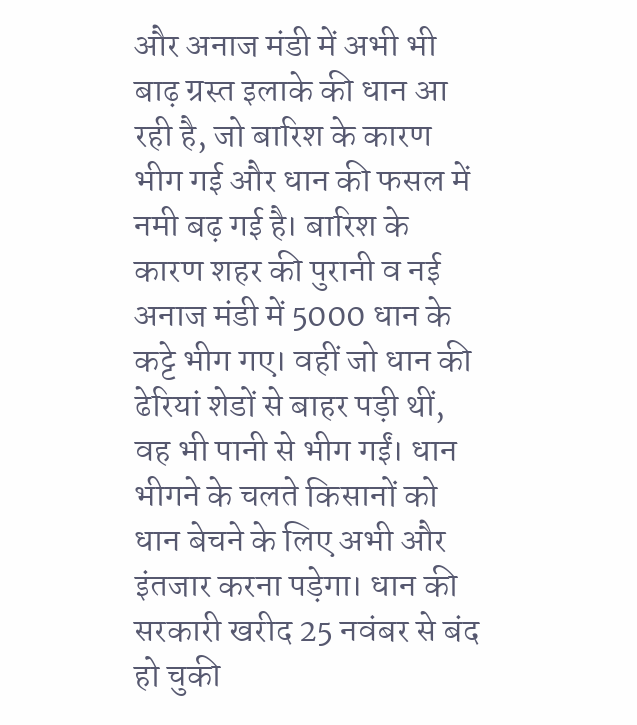और अनाज मंडी में अभी भी बाढ़ ग्रस्त इलाके की धान आ रही है, जो बारिश के कारण भीग गई और धान की फसल में नमी बढ़ गई है। बारिश के कारण शहर की पुरानी व नई अनाज मंडी में 5000 धान के कट्टे भीग गए। वहीं जो धान की ढेरियां शेडों से बाहर पड़ी थीं, वह भी पानी से भीग गईं। धान भीगने के चलते किसानों को धान बेचने के लिए अभी और इंतजार करना पड़ेगा। धान की सरकारी खरीद 25 नवंबर से बंद हो चुकी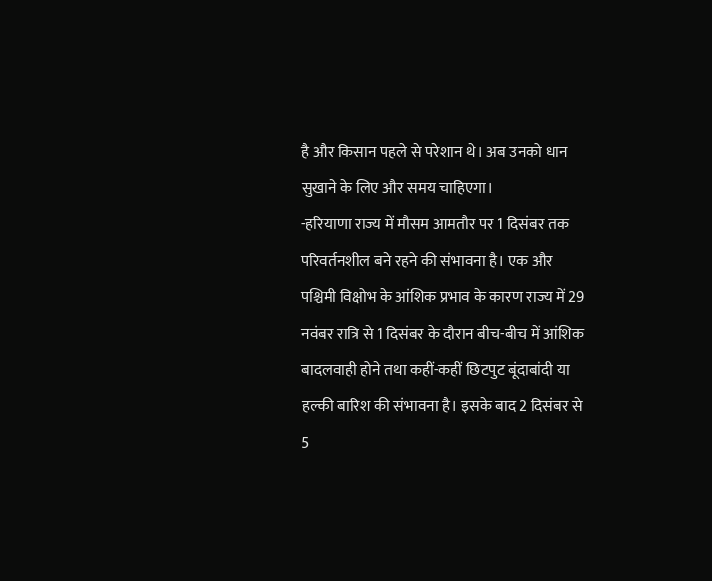है और किसान पहले से परेशान थे। अब उनको धान सुखाने के लिए और समय चाहिएगा।
-हरियाणा राज्य में मौसम आमतौर पर 1 दिसंबर तक परिवर्तनशील बने रहने की संभावना है। एक और पश्चिमी विक्षोभ के आंशिक प्रभाव के कारण राज्य में 29 नवंबर रात्रि से 1 दिसंबर के दौरान बीच-बीच में आंशिक बादलवाही होने तथा कहीं-कहीं छिटपुट बूंदाबांदी या हल्की बारिश की संभावना है। इसके बाद 2 दिसंबर से 5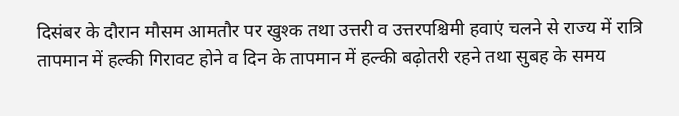दिसंबर के दौरान मौसम आमतौर पर खुश्क तथा उत्तरी व उत्तरपश्चिमी हवाएं चलने से राज्य में रात्रि तापमान में हल्की गिरावट होने व दिन के तापमान में हल्की बढ़ोतरी रहने तथा सुबह के समय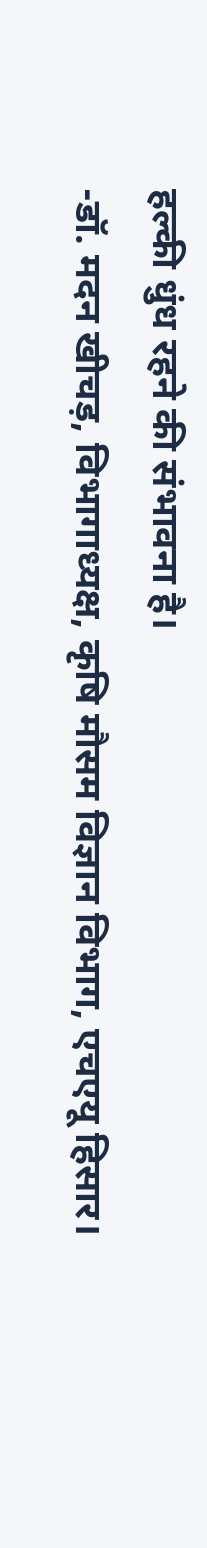हल्की धुंध रहने की संभावना है।
-डॉ. मदन खीचड़, विभागाध्यक्ष, कृषि मौसम विज्ञान विभाग, एचएयू हिसार।